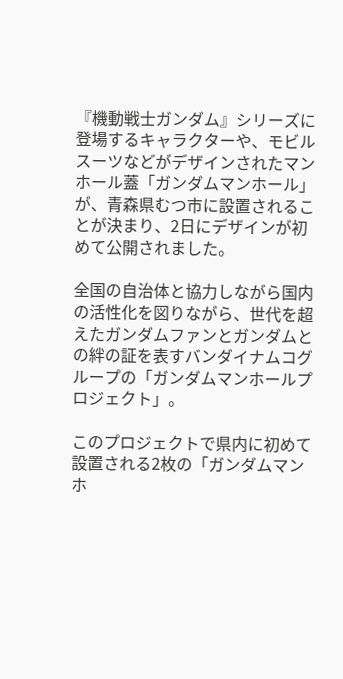『機動戦士ガンダム』シリーズに登場するキャラクターや、モビルスーツなどがデザインされたマンホール蓋「ガンダムマンホール」が、青森県むつ市に設置されることが決まり、2日にデザインが初めて公開されました。

全国の自治体と協力しながら国内の活性化を図りながら、世代を超えたガンダムファンとガンダムとの絆の証を表すバンダイナムコグループの「ガンダムマンホールプロジェクト」。

このプロジェクトで県内に初めて設置される2枚の「ガンダムマンホ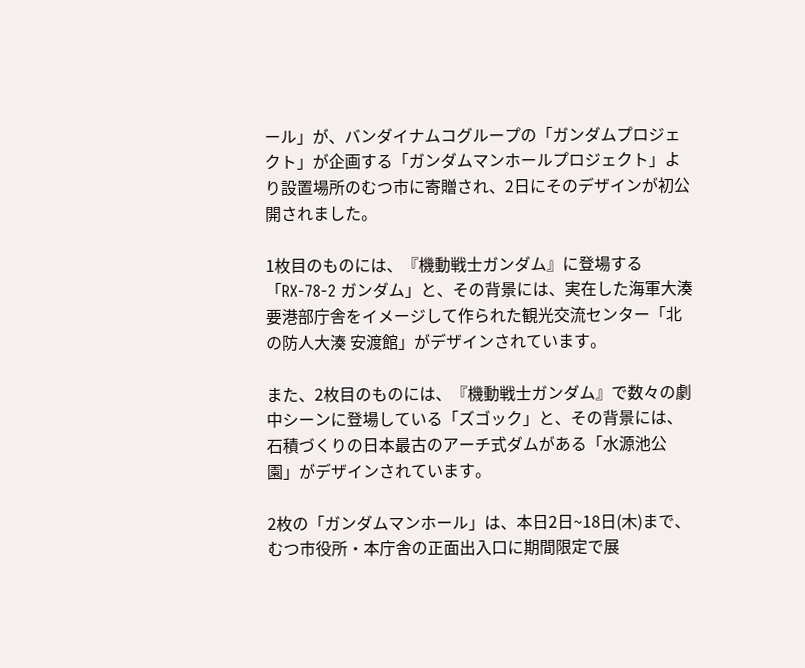ール」が、バンダイナムコグループの「ガンダムプロジェクト」が企画する「ガンダムマンホールプロジェクト」より設置場所のむつ市に寄贈され、2日にそのデザインが初公開されました。

1枚目のものには、『機動戦士ガンダム』に登場する「RX-78-2 ガンダム」と、その背景には、実在した海軍大湊要港部庁舎をイメージして作られた観光交流センター「北の防人大湊 安渡館」がデザインされています。

また、2枚目のものには、『機動戦士ガンダム』で数々の劇中シーンに登場している「ズゴック」と、その背景には、石積づくりの日本最古のアーチ式ダムがある「水源池公園」がデザインされています。

2枚の「ガンダムマンホール」は、本日2日~18日(木)まで、むつ市役所・本庁舎の正面出入口に期間限定で展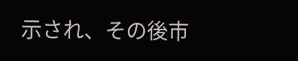示され、その後市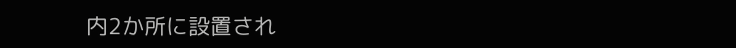内2か所に設置され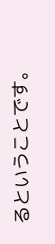るということです。